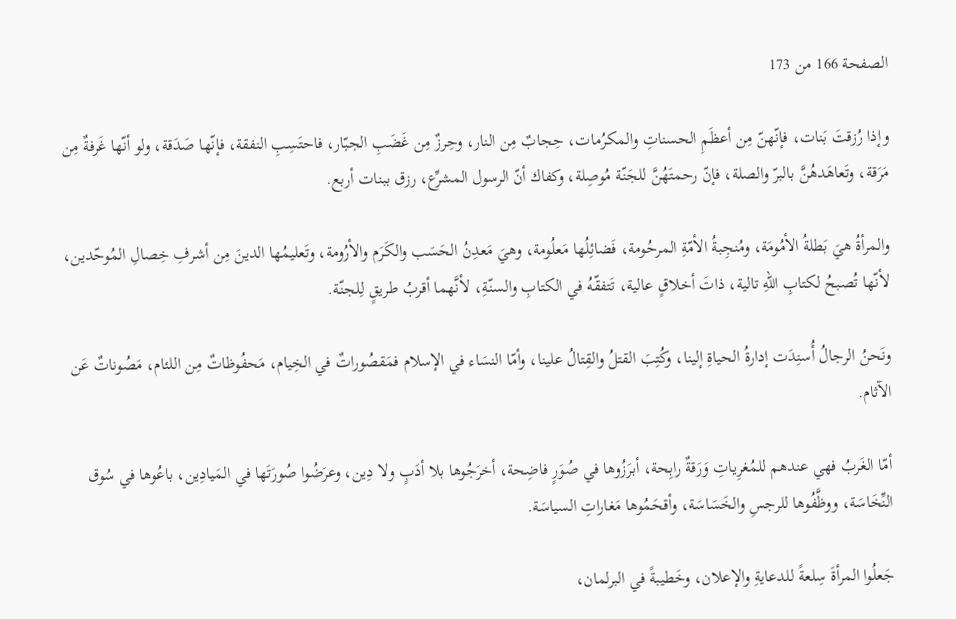الصفحة 166 من 173

وإذا رُزقتَ بَنات، فإنّهنّ مِن أعظَمِ الحسناتِ والمكرُمات، حِجابٌ مِن النار، وحِرزٌ مِن غَضَبِ الجبّار، فاحتَسِبِ النفقة، فإنّها صَدَقة، ولو أنّها غَرفةٌ مِن مَرَقة، وتَعاهَدهُنَّ بالبرّ والصلة، فإنّ رحمتَهُنَّ للجَنّة مُوصِلة، وكفاك أنّ الرسول المشرِّع، رزق ببنات أربع.

والمرأةُ هيَ بَطلةُ الأمُومَة، ومُنجِبةُ الأمّةِ المرحُومة، فَضائِلُها مَعلُومة، وهيَ مَعدِنُ الحَسَب والكَرَم والأرُومة، وتَعليمُها الدينَ مِن أشرفِ خِصالِ المُوحّدين، لأنّها تُصبحُ لكتابِ اللهِ تالية، ذاتَ أخلاقٍ عالية، تَتفقّهُ في الكتابِ والسنّةِ، لأنَّهما أقربُ طريقٍ لِلجنّة.

ونَحنُ الرجالُ أُسنِدَت إدارةُ الحياةِ إلينا، وكُتِبَ القتلُ والقِتالُ علينا، وأمّا النسَاء في الإسلام فمَقصُوراتٌ في الخِيام، مَحفُوظاتٌ مِن اللئام، مَصُوناتٌ عَن الآثام.

أمّا الغَربُ فهي عندهم للمُغرِياتِ وَرَقةٌ رابِحة، أبرَزُوها في صُوَرٍ فاضِحة، أخرَجُوها بلا أدَبٍ ولا دِين، وعرَضُوا صُورَتَها في المَيادِين، باعُوها في سُوق النِّخَاسَة، ووظَّفُوها للرجسِ والخَسَاسَة، وأقحَمُوها مَغاراتِ السياسَة.

جَعلُوا المرأةَ سِلعةً للدعايةِ والإعلان، وخَطيبةً في البرلمان،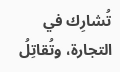تُشارِك في التجارة، وتُقاتِلُ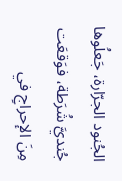الجُنود الجرّارة، جَعلُوها جُنديَّ شُرَطة، فوَقعَت مِنَ الإحراجِ في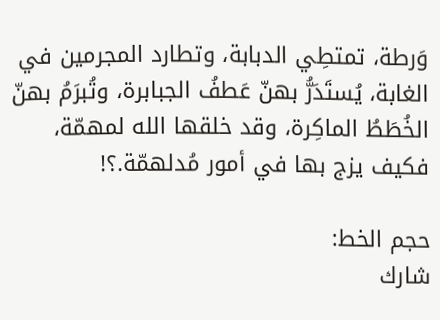وَرطة، تمتطِي الدبابة، وتطارد المجرمين في الغابة، يُستَدَرُّ بهنّ عَطفُ الجبابرة، وتُبرَمُ بهنّ الخُطَطُ الماكِرة، وقد خلقها الله لمهمّة، فكيف يزج بها في أمور مُدلهمّة.؟!

حجم الخط:
شارك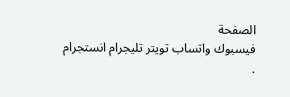الصفحة
فيسبوك واتساب تويتر تليجرام انستجرام
.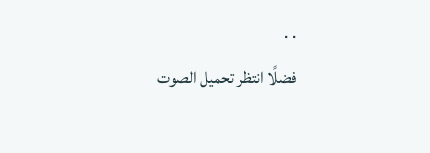. .
فضلًا انتظر تحميل الصوت